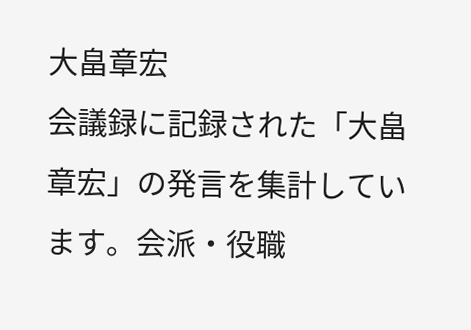大畠章宏
会議録に記録された「大畠章宏」の発言を集計しています。会派・役職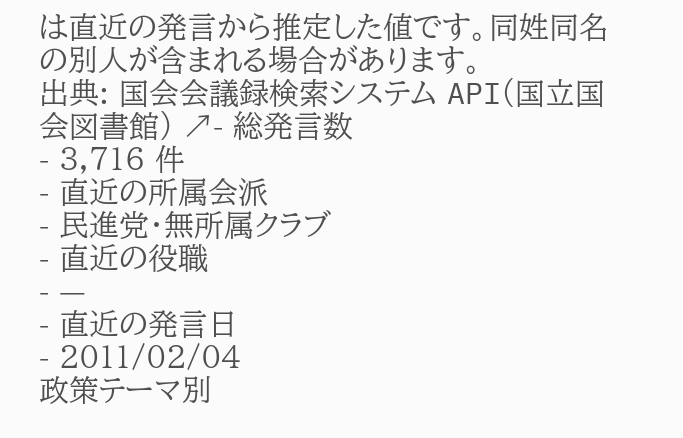は直近の発言から推定した値です。同姓同名の別人が含まれる場合があります。
出典: 国会会議録検索システム API(国立国会図書館) ↗- 総発言数
- 3,716 件
- 直近の所属会派
- 民進党・無所属クラブ
- 直近の役職
- —
- 直近の発言日
- 2011/02/04
政策テーマ別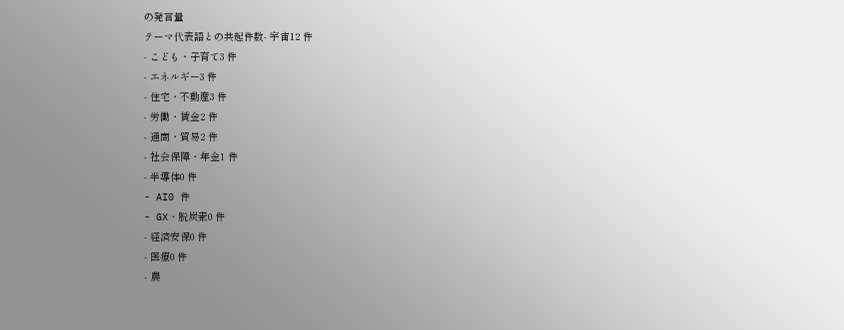の発言量
テーマ代表語との共起件数- 宇宙12 件
- こども・子育て3 件
- エネルギー3 件
- 住宅・不動産3 件
- 労働・賃金2 件
- 通商・貿易2 件
- 社会保障・年金1 件
- 半導体0 件
- AI0 件
- GX・脱炭素0 件
- 経済安保0 件
- 医療0 件
- 農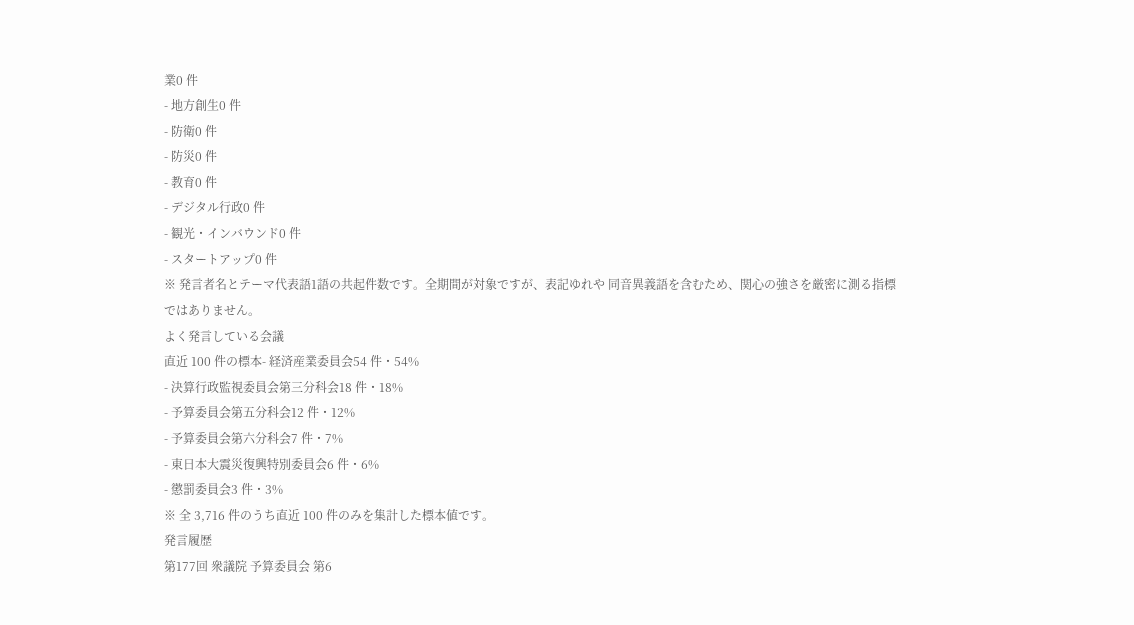業0 件
- 地方創生0 件
- 防衛0 件
- 防災0 件
- 教育0 件
- デジタル行政0 件
- 観光・インバウンド0 件
- スタートアップ0 件
※ 発言者名とテーマ代表語1語の共起件数です。全期間が対象ですが、表記ゆれや 同音異義語を含むため、関心の強さを厳密に測る指標ではありません。
よく発言している会議
直近 100 件の標本- 経済産業委員会54 件・54%
- 決算行政監視委員会第三分科会18 件・18%
- 予算委員会第五分科会12 件・12%
- 予算委員会第六分科会7 件・7%
- 東日本大震災復興特別委員会6 件・6%
- 懲罰委員会3 件・3%
※ 全 3,716 件のうち直近 100 件のみを集計した標本値です。
発言履歴
第177回 衆議院 予算委員会 第6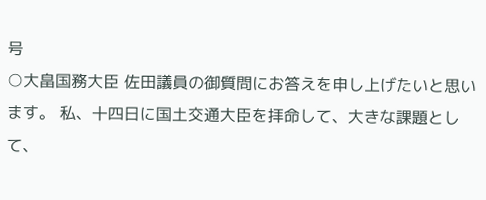号
○大畠国務大臣 佐田議員の御質問にお答えを申し上げたいと思います。 私、十四日に国土交通大臣を拝命して、大きな課題として、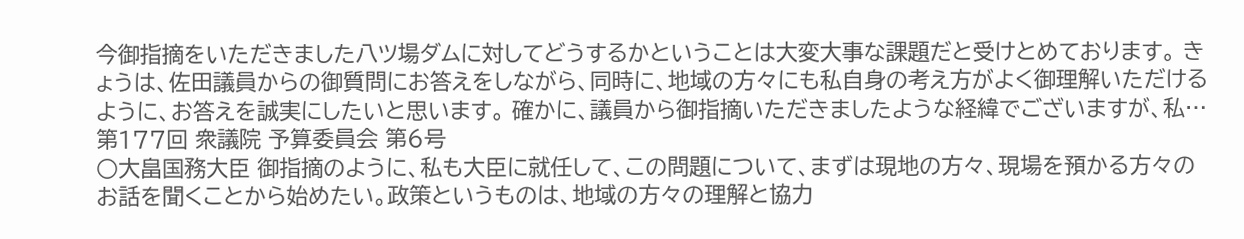今御指摘をいただきました八ツ場ダムに対してどうするかということは大変大事な課題だと受けとめております。 きょうは、佐田議員からの御質問にお答えをしながら、同時に、地域の方々にも私自身の考え方がよく御理解いただけるように、お答えを誠実にしたいと思います。 確かに、議員から御指摘いただきましたような経緯でございますが、私…
第177回 衆議院 予算委員会 第6号
○大畠国務大臣 御指摘のように、私も大臣に就任して、この問題について、まずは現地の方々、現場を預かる方々のお話を聞くことから始めたい。政策というものは、地域の方々の理解と協力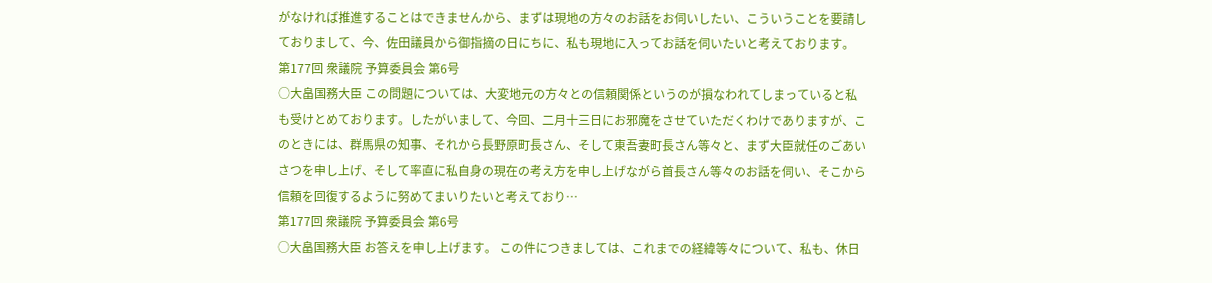がなければ推進することはできませんから、まずは現地の方々のお話をお伺いしたい、こういうことを要請しておりまして、今、佐田議員から御指摘の日にちに、私も現地に入ってお話を伺いたいと考えております。
第177回 衆議院 予算委員会 第6号
○大畠国務大臣 この問題については、大変地元の方々との信頼関係というのが損なわれてしまっていると私も受けとめております。したがいまして、今回、二月十三日にお邪魔をさせていただくわけでありますが、このときには、群馬県の知事、それから長野原町長さん、そして東吾妻町長さん等々と、まず大臣就任のごあいさつを申し上げ、そして率直に私自身の現在の考え方を申し上げながら首長さん等々のお話を伺い、そこから信頼を回復するように努めてまいりたいと考えており…
第177回 衆議院 予算委員会 第6号
○大畠国務大臣 お答えを申し上げます。 この件につきましては、これまでの経緯等々について、私も、休日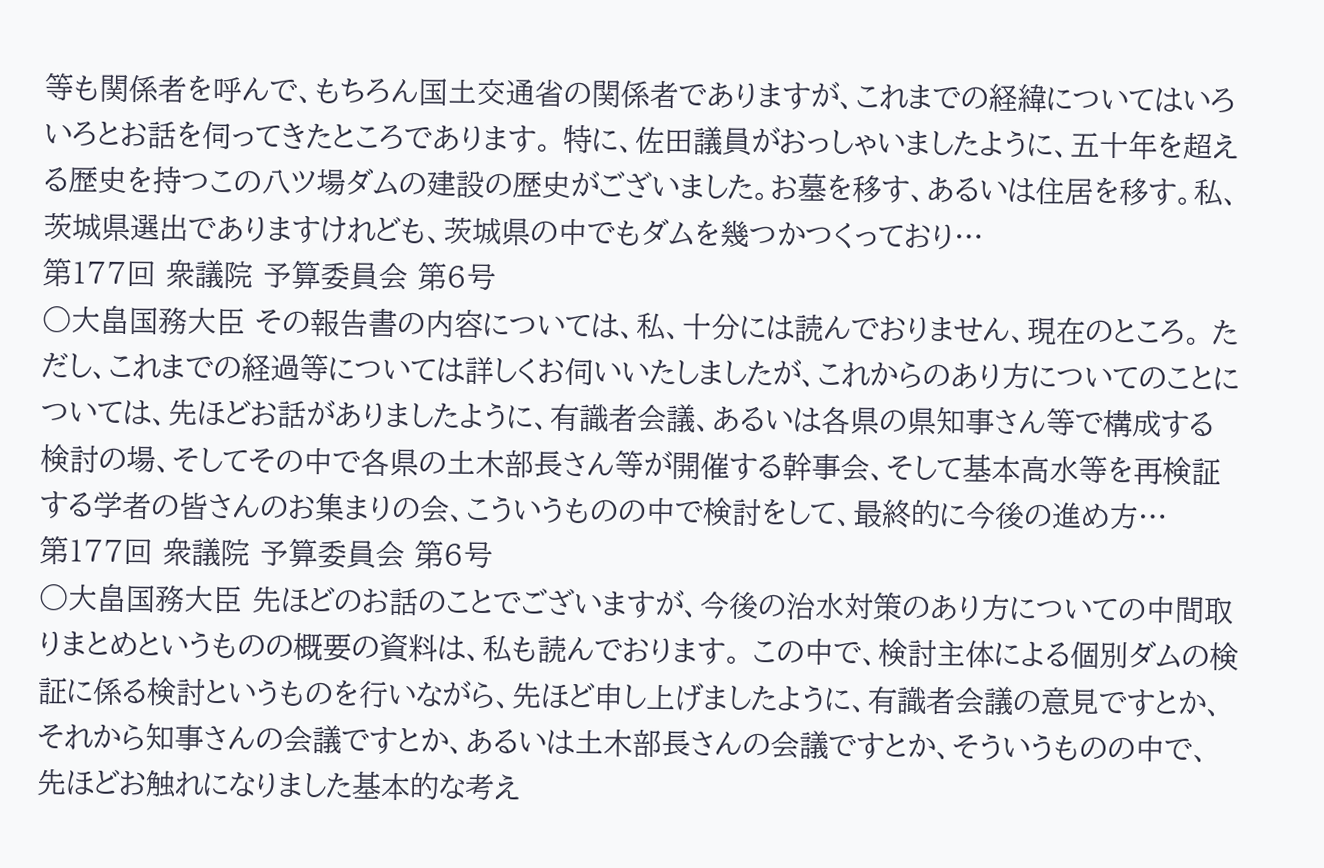等も関係者を呼んで、もちろん国土交通省の関係者でありますが、これまでの経緯についてはいろいろとお話を伺ってきたところであります。 特に、佐田議員がおっしゃいましたように、五十年を超える歴史を持つこの八ツ場ダムの建設の歴史がございました。お墓を移す、あるいは住居を移す。私、茨城県選出でありますけれども、茨城県の中でもダムを幾つかつくっており…
第177回 衆議院 予算委員会 第6号
○大畠国務大臣 その報告書の内容については、私、十分には読んでおりません、現在のところ。 ただし、これまでの経過等については詳しくお伺いいたしましたが、これからのあり方についてのことについては、先ほどお話がありましたように、有識者会議、あるいは各県の県知事さん等で構成する検討の場、そしてその中で各県の土木部長さん等が開催する幹事会、そして基本高水等を再検証する学者の皆さんのお集まりの会、こういうものの中で検討をして、最終的に今後の進め方…
第177回 衆議院 予算委員会 第6号
○大畠国務大臣 先ほどのお話のことでございますが、今後の治水対策のあり方についての中間取りまとめというものの概要の資料は、私も読んでおります。 この中で、検討主体による個別ダムの検証に係る検討というものを行いながら、先ほど申し上げましたように、有識者会議の意見ですとか、それから知事さんの会議ですとか、あるいは土木部長さんの会議ですとか、そういうものの中で、先ほどお触れになりました基本的な考え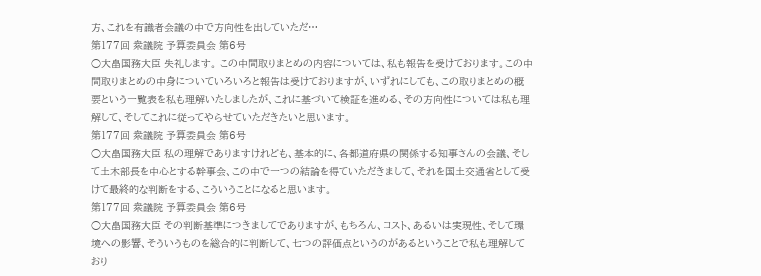方、これを有識者会議の中で方向性を出していただ…
第177回 衆議院 予算委員会 第6号
○大畠国務大臣 失礼します。 この中間取りまとめの内容については、私も報告を受けております。この中間取りまとめの中身についていろいろと報告は受けておりますが、いずれにしても、この取りまとめの概要という一覧表を私も理解いたしましたが、これに基づいて検証を進める、その方向性については私も理解して、そしてこれに従ってやらせていただきたいと思います。
第177回 衆議院 予算委員会 第6号
○大畠国務大臣 私の理解でありますけれども、基本的に、各都道府県の関係する知事さんの会議、そして土木部長を中心とする幹事会、この中で一つの結論を得ていただきまして、それを国土交通省として受けて最終的な判断をする、こういうことになると思います。
第177回 衆議院 予算委員会 第6号
○大畠国務大臣 その判断基準につきましてでありますが、もちろん、コスト、あるいは実現性、そして環境への影響、そういうものを総合的に判断して、七つの評価点というのがあるということで私も理解しており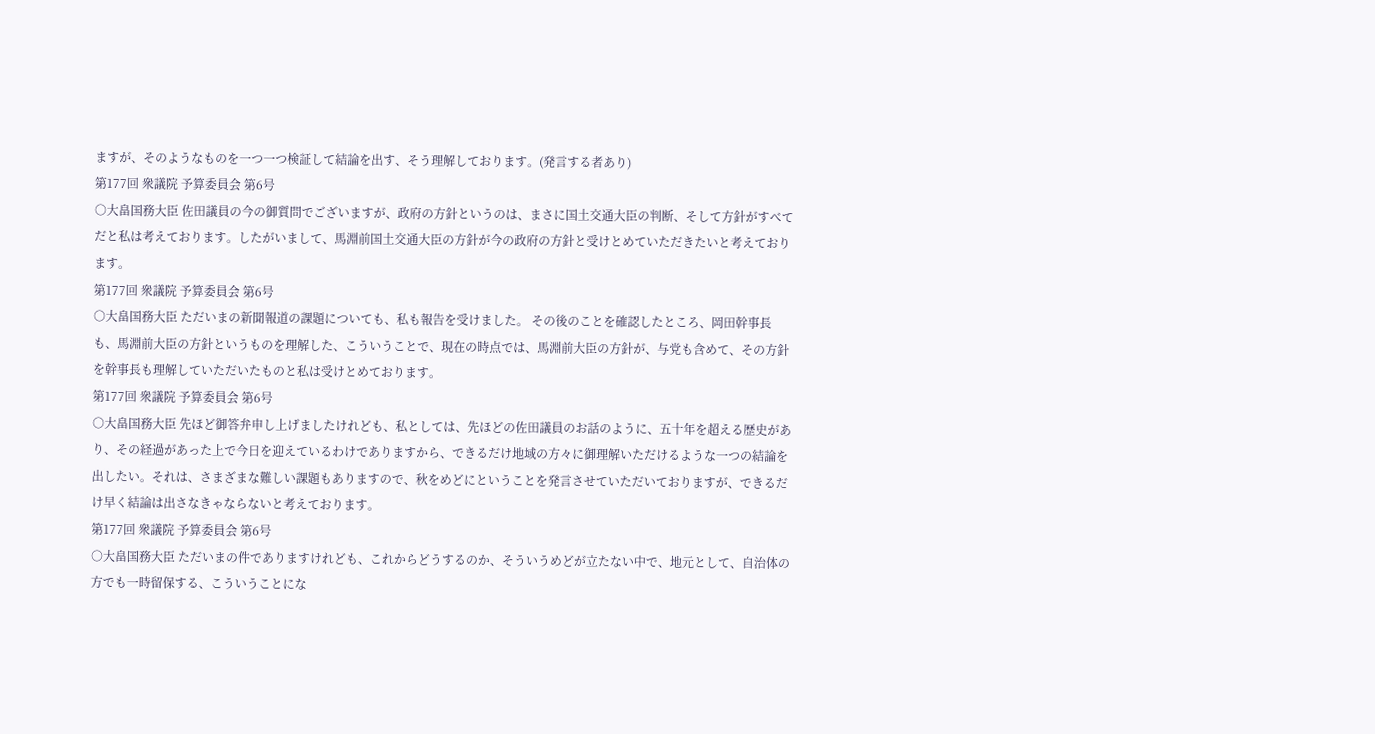ますが、そのようなものを一つ一つ検証して結論を出す、そう理解しております。(発言する者あり)
第177回 衆議院 予算委員会 第6号
○大畠国務大臣 佐田議員の今の御質問でございますが、政府の方針というのは、まさに国土交通大臣の判断、そして方針がすべてだと私は考えております。したがいまして、馬淵前国土交通大臣の方針が今の政府の方針と受けとめていただきたいと考えております。
第177回 衆議院 予算委員会 第6号
○大畠国務大臣 ただいまの新聞報道の課題についても、私も報告を受けました。 その後のことを確認したところ、岡田幹事長も、馬淵前大臣の方針というものを理解した、こういうことで、現在の時点では、馬淵前大臣の方針が、与党も含めて、その方針を幹事長も理解していただいたものと私は受けとめております。
第177回 衆議院 予算委員会 第6号
○大畠国務大臣 先ほど御答弁申し上げましたけれども、私としては、先ほどの佐田議員のお話のように、五十年を超える歴史があり、その経過があった上で今日を迎えているわけでありますから、できるだけ地域の方々に御理解いただけるような一つの結論を出したい。それは、さまざまな難しい課題もありますので、秋をめどにということを発言させていただいておりますが、できるだけ早く結論は出さなきゃならないと考えております。
第177回 衆議院 予算委員会 第6号
○大畠国務大臣 ただいまの件でありますけれども、これからどうするのか、そういうめどが立たない中で、地元として、自治体の方でも一時留保する、こういうことにな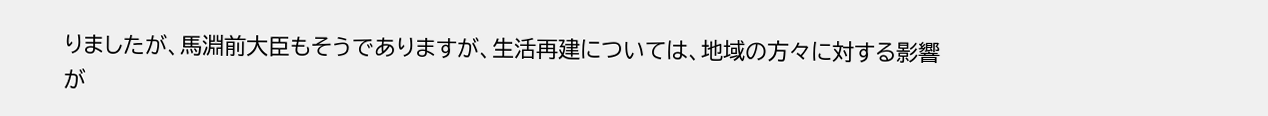りましたが、馬淵前大臣もそうでありますが、生活再建については、地域の方々に対する影響が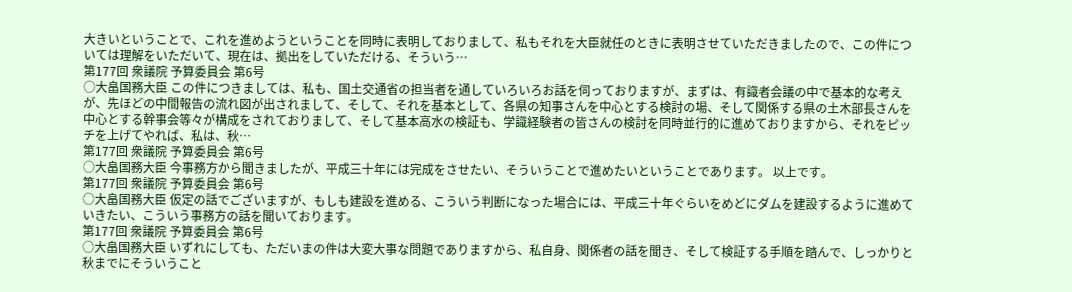大きいということで、これを進めようということを同時に表明しておりまして、私もそれを大臣就任のときに表明させていただきましたので、この件については理解をいただいて、現在は、拠出をしていただける、そういう…
第177回 衆議院 予算委員会 第6号
○大畠国務大臣 この件につきましては、私も、国土交通省の担当者を通していろいろお話を伺っておりますが、まずは、有識者会議の中で基本的な考えが、先ほどの中間報告の流れ図が出されまして、そして、それを基本として、各県の知事さんを中心とする検討の場、そして関係する県の土木部長さんを中心とする幹事会等々が構成をされておりまして、そして基本高水の検証も、学識経験者の皆さんの検討を同時並行的に進めておりますから、それをピッチを上げてやれば、私は、秋…
第177回 衆議院 予算委員会 第6号
○大畠国務大臣 今事務方から聞きましたが、平成三十年には完成をさせたい、そういうことで進めたいということであります。 以上です。
第177回 衆議院 予算委員会 第6号
○大畠国務大臣 仮定の話でございますが、もしも建設を進める、こういう判断になった場合には、平成三十年ぐらいをめどにダムを建設するように進めていきたい、こういう事務方の話を聞いております。
第177回 衆議院 予算委員会 第6号
○大畠国務大臣 いずれにしても、ただいまの件は大変大事な問題でありますから、私自身、関係者の話を聞き、そして検証する手順を踏んで、しっかりと秋までにそういうこと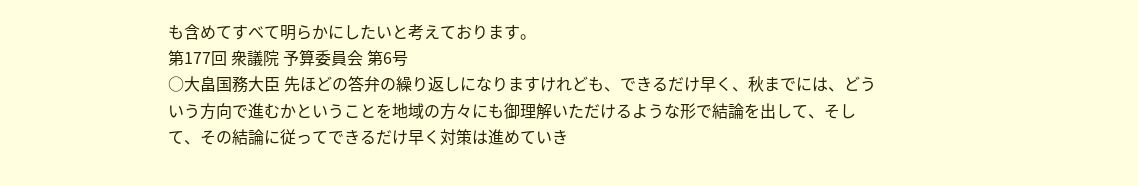も含めてすべて明らかにしたいと考えております。
第177回 衆議院 予算委員会 第6号
○大畠国務大臣 先ほどの答弁の繰り返しになりますけれども、できるだけ早く、秋までには、どういう方向で進むかということを地域の方々にも御理解いただけるような形で結論を出して、そして、その結論に従ってできるだけ早く対策は進めていき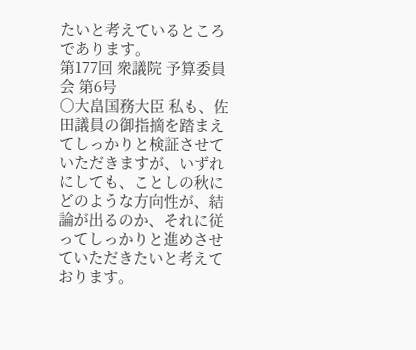たいと考えているところであります。
第177回 衆議院 予算委員会 第6号
○大畠国務大臣 私も、佐田議員の御指摘を踏まえてしっかりと検証させていただきますが、いずれにしても、ことしの秋にどのような方向性が、結論が出るのか、それに従ってしっかりと進めさせていただきたいと考えております。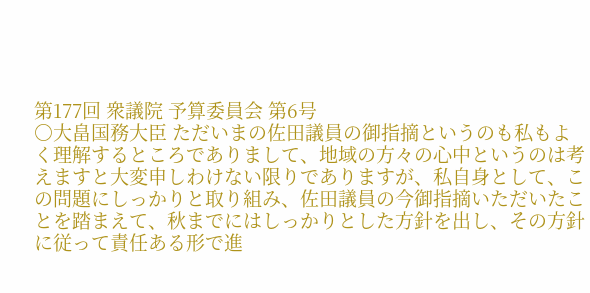第177回 衆議院 予算委員会 第6号
○大畠国務大臣 ただいまの佐田議員の御指摘というのも私もよく理解するところでありまして、地域の方々の心中というのは考えますと大変申しわけない限りでありますが、私自身として、この問題にしっかりと取り組み、佐田議員の今御指摘いただいたことを踏まえて、秋までにはしっかりとした方針を出し、その方針に従って責任ある形で進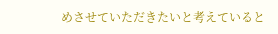めさせていただきたいと考えていると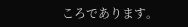ころであります。